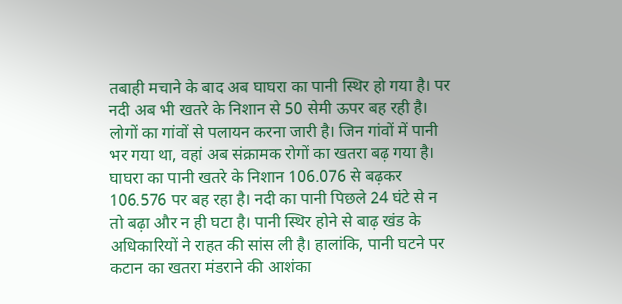तबाही मचाने के बाद अब घाघरा का पानी स्थिर हो गया है। पर नदी अब भी खतरे के निशान से 50 सेमी ऊपर बह रही है। लोगों का गांवों से पलायन करना जारी है। जिन गांवों में पानी भर गया था, वहां अब संक्रामक रोगों का खतरा बढ़ गया है।
घाघरा का पानी खतरे के निशान 106.076 से बढ़कर 106.576 पर बह रहा है। नदी का पानी पिछले 24 घंटे से न तो बढ़ा और न ही घटा है। पानी स्थिर होने से बाढ़ खंड के अधिकारियों ने राहत की सांस ली है। हालांकि, पानी घटने पर कटान का खतरा मंडराने की आशंका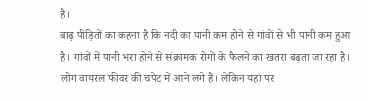है।
बाढ़ पीड़ितों का कहना है कि नदी का पानी कम होने से गांवों से भी पानी कम हुआ है। गांवों में पानी भरा होने से संक्रामक रोगों के फैलने का खतरा बढ़ता जा रहा है। लोग वायरल फीवर की चपेट में आने लगे हैं। लेकिन यहां पर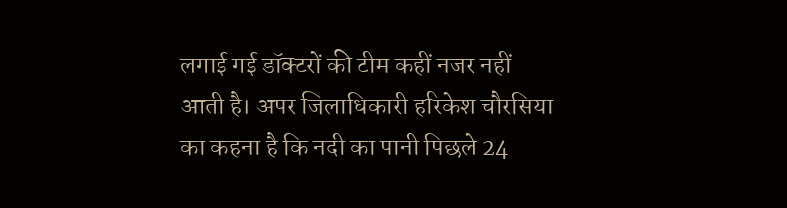लगाई गई डॉक्टरों की टीम कहीं नजर नहीं आती है। अपर जिलाधिकारी हरिकेश चौरसिया का कहना है कि नदी का पानी पिछले 24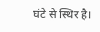घंटे से स्थिर है।